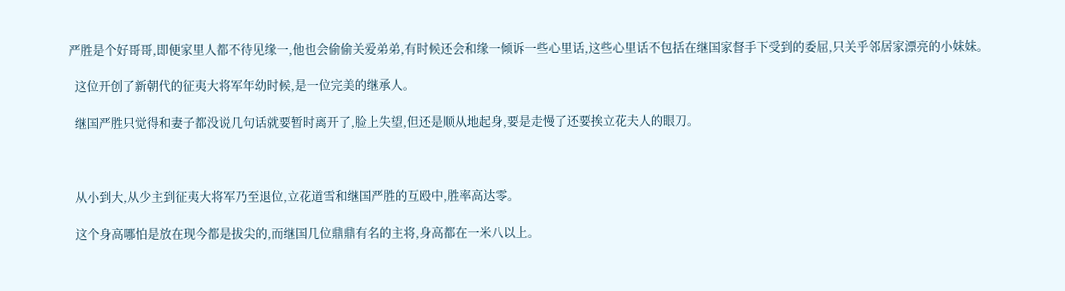严胜是个好哥哥,即便家里人都不待见缘一,他也会偷偷关爱弟弟,有时候还会和缘一倾诉一些心里话,这些心里话不包括在继国家督手下受到的委屈,只关乎邻居家漂亮的小妹妹。

  这位开创了新朝代的征夷大将军年幼时候,是一位完美的继承人。

  继国严胜只觉得和妻子都没说几句话就要暂时离开了,脸上失望,但还是顺从地起身,要是走慢了还要挨立花夫人的眼刀。



  从小到大,从少主到征夷大将军乃至退位,立花道雪和继国严胜的互殴中,胜率高达零。

  这个身高哪怕是放在现今都是拔尖的,而继国几位鼎鼎有名的主将,身高都在一米八以上。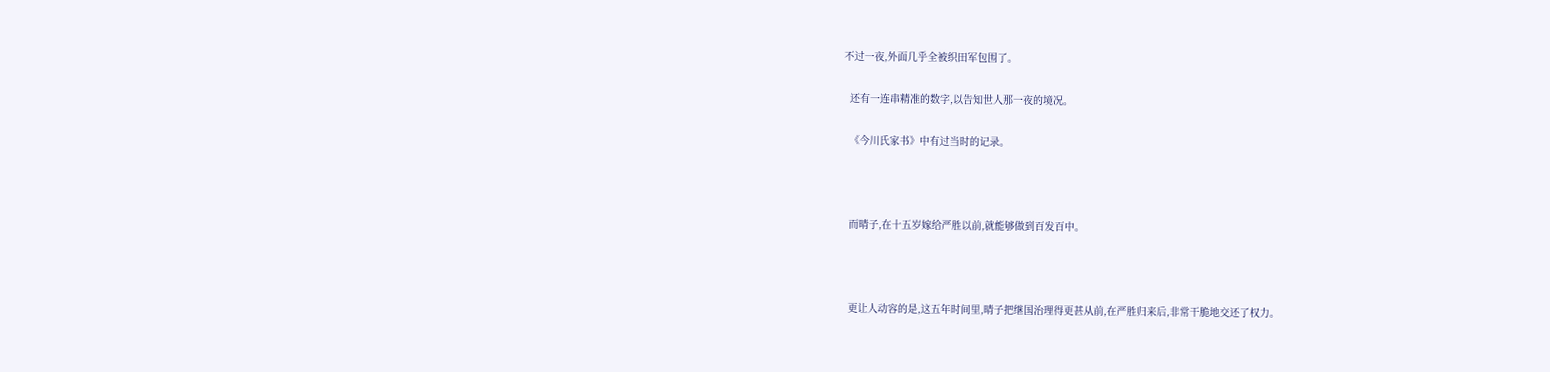不过一夜,外面几乎全被织田军包围了。

  还有一连串精准的数字,以告知世人那一夜的境况。

  《今川氏家书》中有过当时的记录。



  而晴子,在十五岁嫁给严胜以前,就能够做到百发百中。



  更让人动容的是,这五年时间里,晴子把继国治理得更甚从前,在严胜归来后,非常干脆地交还了权力。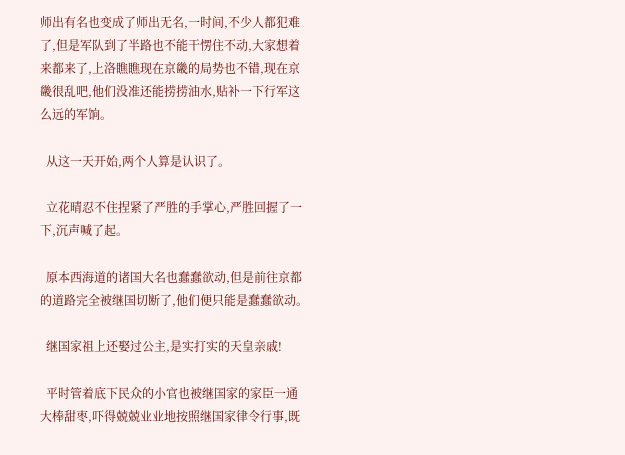师出有名也变成了师出无名,一时间,不少人都犯难了,但是军队到了半路也不能干愣住不动,大家想着来都来了,上洛瞧瞧现在京畿的局势也不错,现在京畿很乱吧,他们没准还能捞捞油水,贴补一下行军这么远的军饷。

  从这一天开始,两个人算是认识了。

  立花晴忍不住捏紧了严胜的手掌心,严胜回握了一下,沉声喊了起。

  原本西海道的诸国大名也蠢蠢欲动,但是前往京都的道路完全被继国切断了,他们便只能是蠢蠢欲动。

  继国家祖上还娶过公主,是实打实的天皇亲戚!

  平时管着底下民众的小官也被继国家的家臣一通大棒甜枣,吓得兢兢业业地按照继国家律令行事,既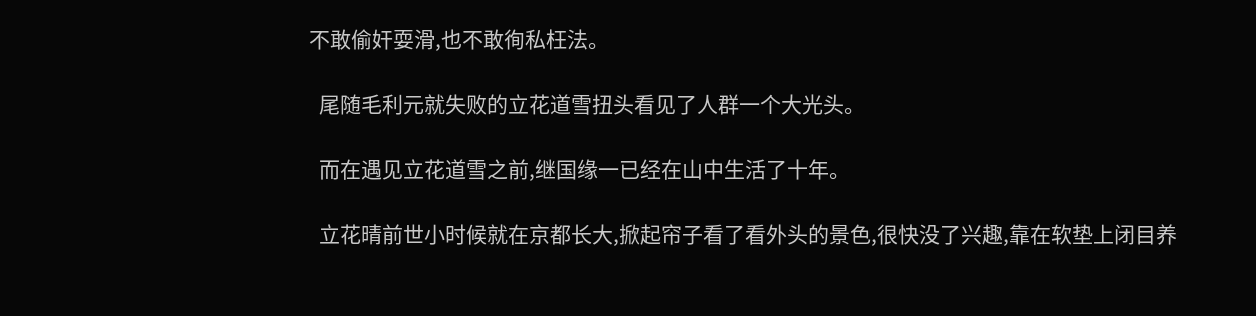不敢偷奸耍滑,也不敢徇私枉法。

  尾随毛利元就失败的立花道雪扭头看见了人群一个大光头。

  而在遇见立花道雪之前,继国缘一已经在山中生活了十年。

  立花晴前世小时候就在京都长大,掀起帘子看了看外头的景色,很快没了兴趣,靠在软垫上闭目养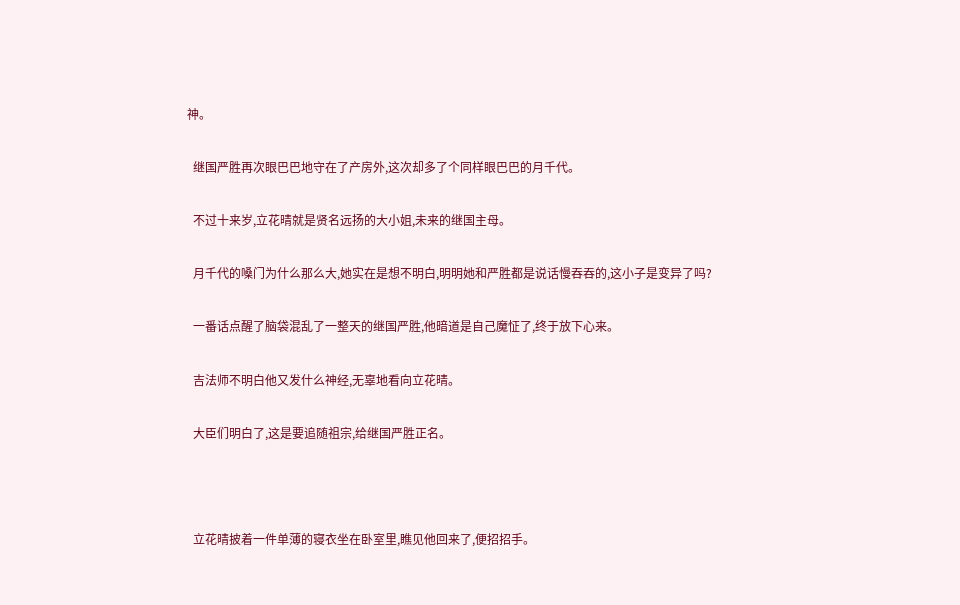神。

  继国严胜再次眼巴巴地守在了产房外,这次却多了个同样眼巴巴的月千代。

  不过十来岁,立花晴就是贤名远扬的大小姐,未来的继国主母。

  月千代的嗓门为什么那么大,她实在是想不明白,明明她和严胜都是说话慢吞吞的,这小子是变异了吗?

  一番话点醒了脑袋混乱了一整天的继国严胜,他暗道是自己魔怔了,终于放下心来。

  吉法师不明白他又发什么神经,无辜地看向立花晴。

  大臣们明白了,这是要追随祖宗,给继国严胜正名。



  立花晴披着一件单薄的寝衣坐在卧室里,瞧见他回来了,便招招手。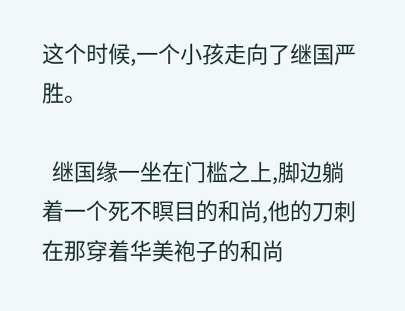这个时候,一个小孩走向了继国严胜。

  继国缘一坐在门槛之上,脚边躺着一个死不瞑目的和尚,他的刀刺在那穿着华美袍子的和尚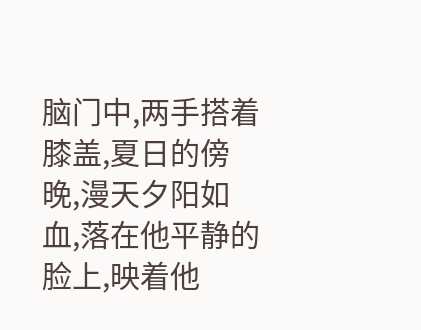脑门中,两手搭着膝盖,夏日的傍晚,漫天夕阳如血,落在他平静的脸上,映着他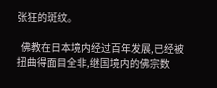张狂的斑纹。

  佛教在日本境内经过百年发展,已经被扭曲得面目全非,继国境内的佛宗数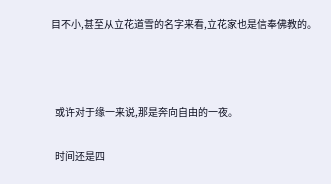目不小,甚至从立花道雪的名字来看,立花家也是信奉佛教的。



  或许对于缘一来说,那是奔向自由的一夜。

  时间还是四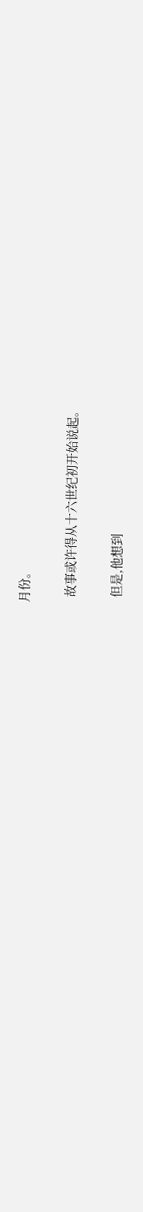月份。

  故事或许得从十六世纪初开始说起。

  但是,他想到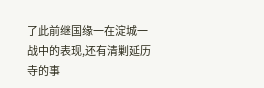了此前继国缘一在淀城一战中的表现,还有清剿延历寺的事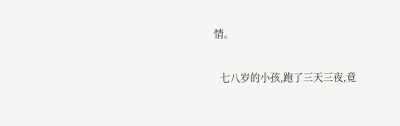情。

  七八岁的小孩,跑了三天三夜,竟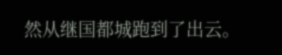然从继国都城跑到了出云。